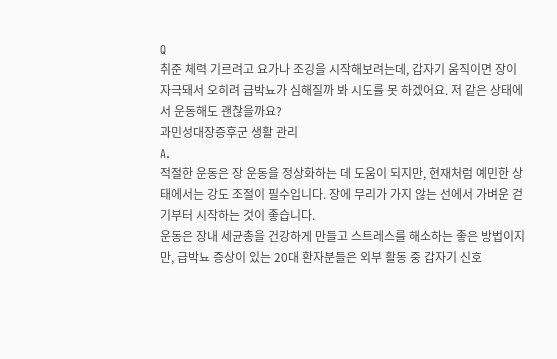Q
취준 체력 기르려고 요가나 조깅을 시작해보려는데, 갑자기 움직이면 장이 자극돼서 오히려 급박뇨가 심해질까 봐 시도를 못 하겠어요. 저 같은 상태에서 운동해도 괜찮을까요?
과민성대장증후군 생활 관리
A.
적절한 운동은 장 운동을 정상화하는 데 도움이 되지만, 현재처럼 예민한 상태에서는 강도 조절이 필수입니다. 장에 무리가 가지 않는 선에서 가벼운 걷기부터 시작하는 것이 좋습니다.
운동은 장내 세균총을 건강하게 만들고 스트레스를 해소하는 좋은 방법이지만, 급박뇨 증상이 있는 20대 환자분들은 외부 활동 중 갑자기 신호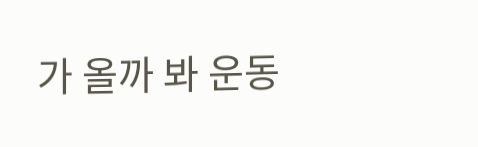가 올까 봐 운동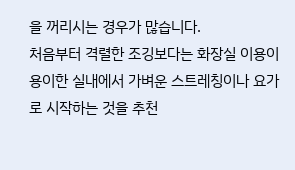을 꺼리시는 경우가 많습니다.
처음부터 격렬한 조깅보다는 화장실 이용이 용이한 실내에서 가벼운 스트레칭이나 요가로 시작하는 것을 추천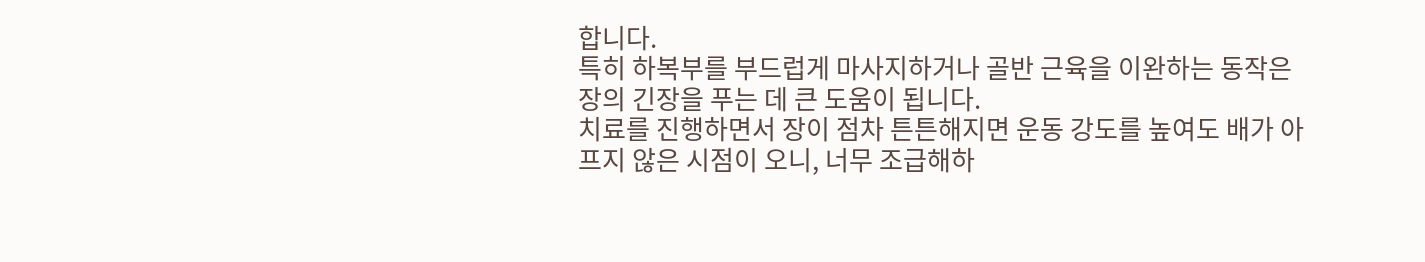합니다.
특히 하복부를 부드럽게 마사지하거나 골반 근육을 이완하는 동작은 장의 긴장을 푸는 데 큰 도움이 됩니다.
치료를 진행하면서 장이 점차 튼튼해지면 운동 강도를 높여도 배가 아프지 않은 시점이 오니, 너무 조급해하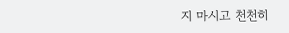지 마시고 천천히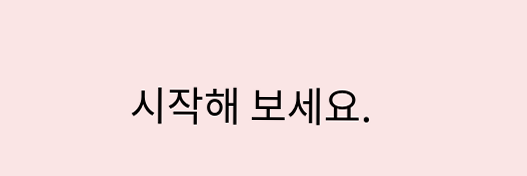시작해 보세요.